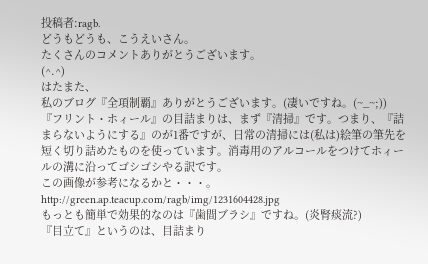投稿者:ragb.
どうもどうも、こうえいさん。
たくさんのコメントありがとうございます。
(^.^)
はたまた、
私のブログ『全項制覇』ありがとうございます。(凄いですね。(~_~;))
『フリント・ホィール』の目詰まりは、まず『清掃』です。つまり、『詰まらないようにする』のが1番ですが、日常の清掃には(私は)絵筆の筆先を短く切り詰めたものを使っています。消毒用のアルコールをつけてホィールの溝に沿ってゴシゴシやる訳です。
この画像が参考になるかと・・・。
http://green.ap.teacup.com/ragb/img/1231604428.jpg
もっとも簡単で効果的なのは『歯間ブラシ』ですね。(炎腎痰流?)
『目立て』というのは、目詰まり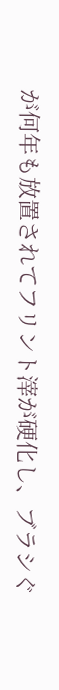が何年も放置されてフリント滓が硬化し、ブラシぐ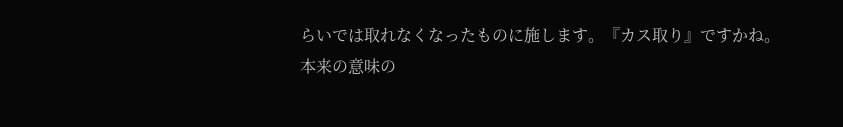らいでは取れなくなったものに施します。『カス取り』ですかね。
本来の意味の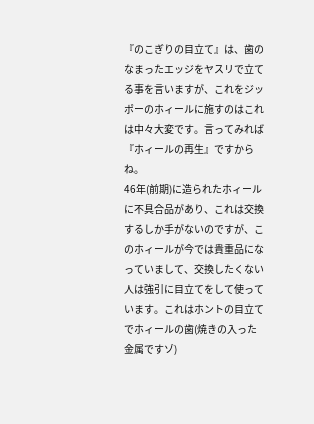『のこぎりの目立て』は、歯のなまったエッジをヤスリで立てる事を言いますが、これをジッポーのホィールに施すのはこれは中々大変です。言ってみれば『ホィールの再生』ですからね。
46年(前期)に造られたホィールに不具合品があり、これは交換するしか手がないのですが、このホィールが今では貴重品になっていまして、交換したくない人は強引に目立てをして使っています。これはホントの目立てでホィールの歯(焼きの入った金属ですゾ)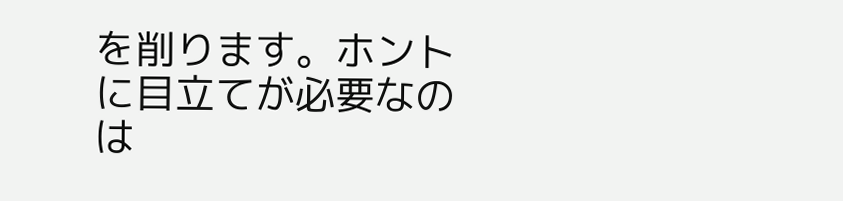を削ります。ホントに目立てが必要なのは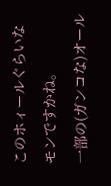このホィールぐらいなモンですかね。
一部の(ガンコな)オール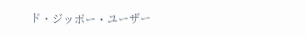ド・ジッポー・ユーザー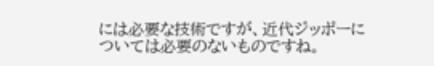には必要な技術ですが、近代ジッポーについては必要のないものですね。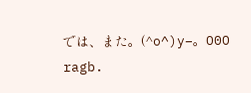では、また。(^o^)y−。O0O
ragb.